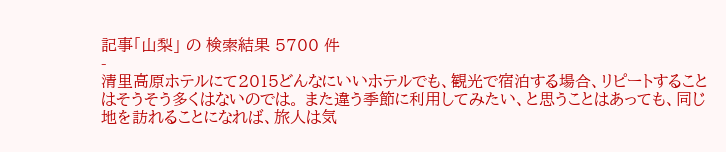記事「山梨」 の 検索結果 5700 件
-
清里高原ホテルにて2015どんなにいいホテルでも、観光で宿泊する場合、リピートすることはそうそう多くはないのでは。 また違う季節に利用してみたい、と思うことはあっても、同じ地を訪れることになれば、旅人は気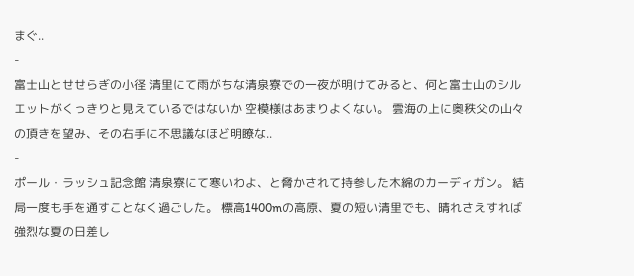まぐ..
-
富士山とせせらぎの小径 清里にて雨がちな清泉寮での一夜が明けてみると、何と富士山のシルエットがくっきりと見えているではないか 空模様はあまりよくない。 雲海の上に奥秩父の山々の頂きを望み、その右手に不思議なほど明瞭な..
-
ポール・ラッシュ記念館 清泉寮にて寒いわよ、と脅かされて持参した木綿のカーディガン。 結局一度も手を通すことなく過ごした。 標高1400mの高原、夏の短い清里でも、晴れさえすれば強烈な夏の日差し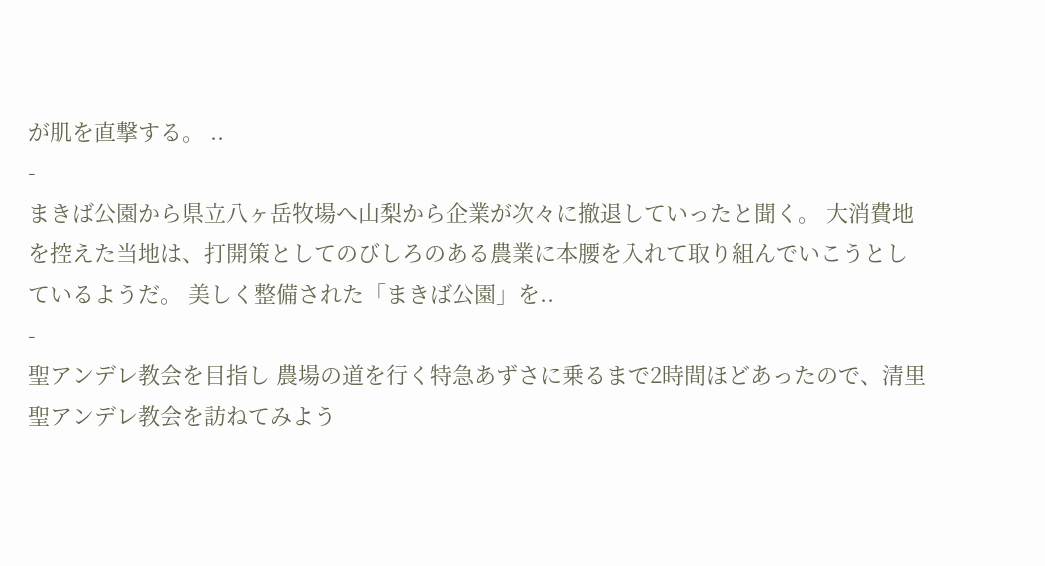が肌を直撃する。 ..
-
まきば公園から県立八ヶ岳牧場へ山梨から企業が次々に撤退していったと聞く。 大消費地を控えた当地は、打開策としてのびしろのある農業に本腰を入れて取り組んでいこうとしているようだ。 美しく整備された「まきば公園」を..
-
聖アンデレ教会を目指し 農場の道を行く特急あずさに乗るまで2時間ほどあったので、清里聖アンデレ教会を訪ねてみよう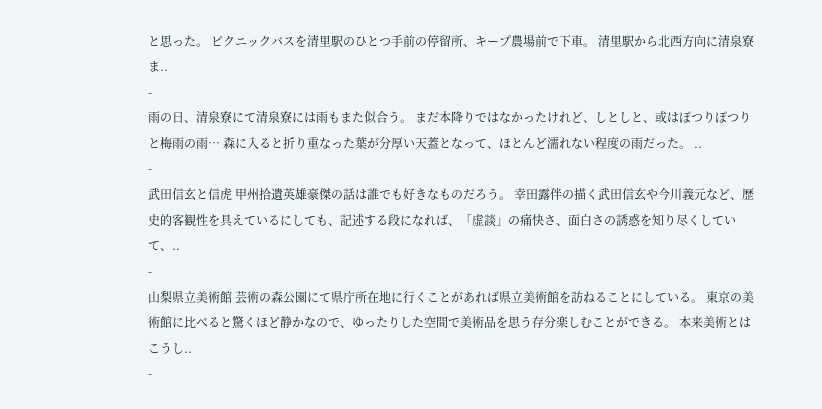と思った。 ピクニックバスを清里駅のひとつ手前の停留所、キープ農場前で下車。 清里駅から北西方向に清泉寮ま..
-
雨の日、清泉寮にて清泉寮には雨もまた似合う。 まだ本降りではなかったけれど、しとしと、或はぽつりぽつりと梅雨の雨… 森に入ると折り重なった葉が分厚い天蓋となって、ほとんど濡れない程度の雨だった。 ..
-
武田信玄と信虎 甲州拾遺英雄豪傑の話は誰でも好きなものだろう。 幸田露伴の描く武田信玄や今川義元など、歴史的客観性を具えているにしても、記述する段になれば、「虚談」の痛快さ、面白さの誘惑を知り尽くしていて、..
-
山梨県立美術館 芸術の森公園にて県庁所在地に行くことがあれば県立美術館を訪ねることにしている。 東京の美術館に比べると驚くほど静かなので、ゆったりした空間で美術品を思う存分楽しむことができる。 本来美術とはこうし..
-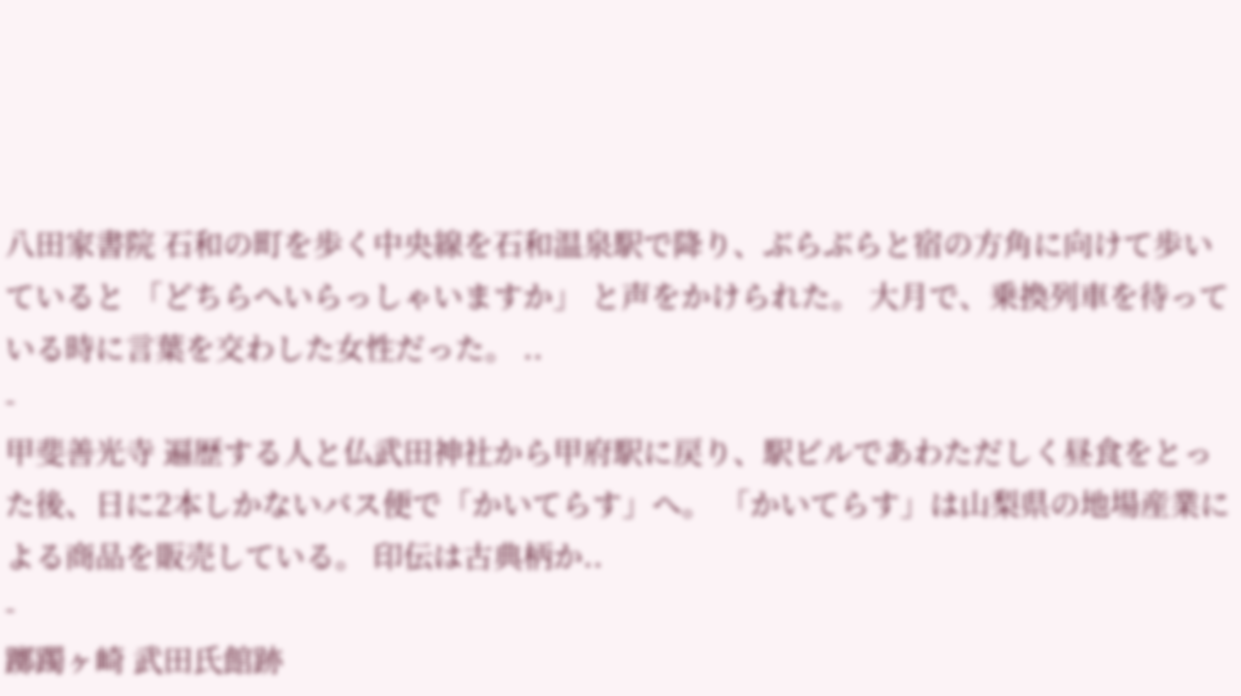八田家書院 石和の町を歩く中央線を石和温泉駅で降り、ぶらぶらと宿の方角に向けて歩いていると 「どちらへいらっしゃいますか」 と声をかけられた。 大月で、乗換列車を待っている時に言葉を交わした女性だった。 ..
-
甲斐善光寺 遍歴する人と仏武田神社から甲府駅に戻り、駅ビルであわただしく昼食をとった後、日に2本しかないバス便で「かいてらす」へ。 「かいてらす」は山梨県の地場産業による商品を販売している。 印伝は古典柄か..
-
躑躅ヶ崎 武田氏館跡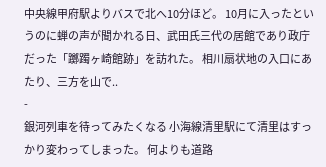中央線甲府駅よりバスで北へ10分ほど。 10月に入ったというのに蝉の声が聞かれる日、武田氏三代の居館であり政庁だった「躑躅ヶ崎館跡」を訪れた。 相川扇状地の入口にあたり、三方を山で..
-
銀河列車を待ってみたくなる 小海線清里駅にて清里はすっかり変わってしまった。 何よりも道路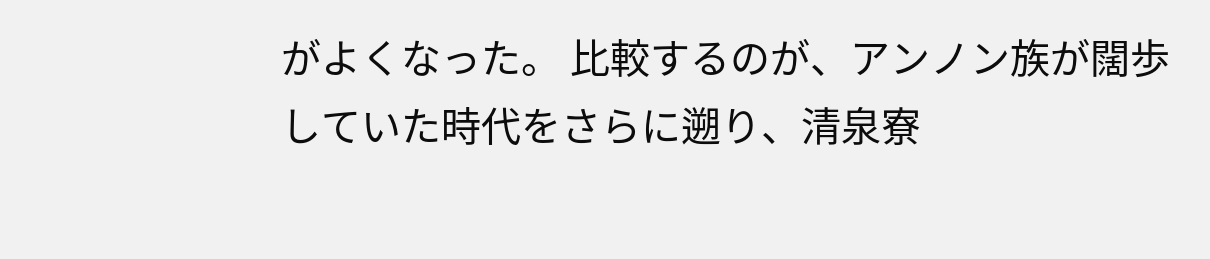がよくなった。 比較するのが、アンノン族が闊歩していた時代をさらに遡り、清泉寮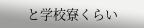と学校寮くらい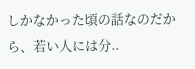しかなかった頃の話なのだから、若い人には分..